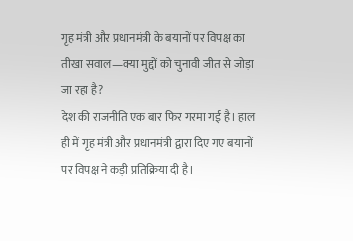गृह मंत्री और प्रधानमंत्री के बयानों पर विपक्ष का तीखा सवाल—क्या मुद्दों को चुनावी जीत से जोड़ा जा रहा है?
देश की राजनीति एक बार फिर गरमा गई है। हाल ही में गृह मंत्री और प्रधानमंत्री द्वारा दिए गए बयानों पर विपक्ष ने कड़ी प्रतिक्रिया दी है।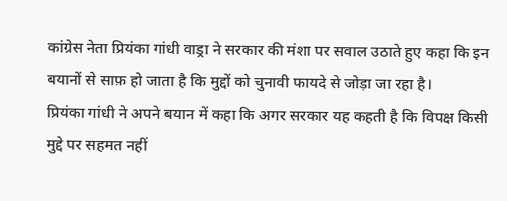कांग्रेस नेता प्रियंका गांधी वाड्रा ने सरकार की मंशा पर सवाल उठाते हुए कहा कि इन बयानों से साफ़ हो जाता है कि मुद्दों को चुनावी फायदे से जोड़ा जा रहा है।
प्रियंका गांधी ने अपने बयान में कहा कि अगर सरकार यह कहती है कि विपक्ष किसी मुद्दे पर सहमत नहीं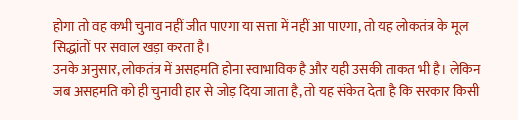होगा तो वह कभी चुनाव नहीं जीत पाएगा या सत्ता में नहीं आ पाएगा, तो यह लोकतंत्र के मूल सिद्धांतों पर सवाल खड़ा करता है।
उनके अनुसार, लोकतंत्र में असहमति होना स्वाभाविक है और यही उसकी ताकत भी है। लेकिन जब असहमति को ही चुनावी हार से जोड़ दिया जाता है, तो यह संकेत देता है कि सरकार किसी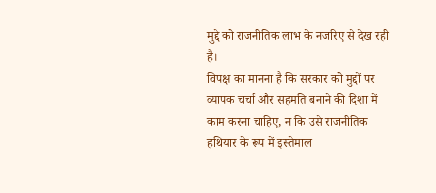मुद्दे को राजनीतिक लाभ के नजरिए से देख रही है।
विपक्ष का मानना है कि सरकार को मुद्दों पर व्यापक चर्चा और सहमति बनाने की दिशा में काम करना चाहिए, न कि उसे राजनीतिक हथियार के रूप में इस्तेमाल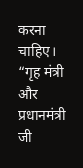करना चाहिए।
“गृह मंत्री और प्रधानमंत्री जी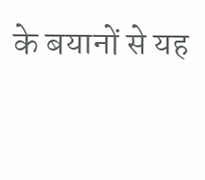के बयानों से यह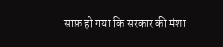साफ़ हो गया कि सरकार की मंशा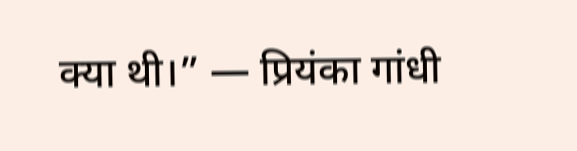क्या थी।” — प्रियंका गांधी